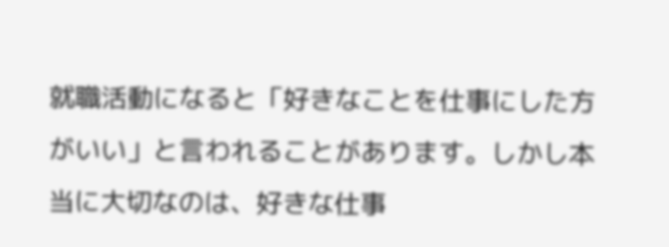就職活動になると「好きなことを仕事にした方がいい」と言われることがあります。しかし本当に大切なのは、好きな仕事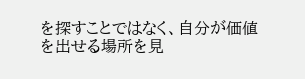を探すことではなく、自分が価値を出せる場所を見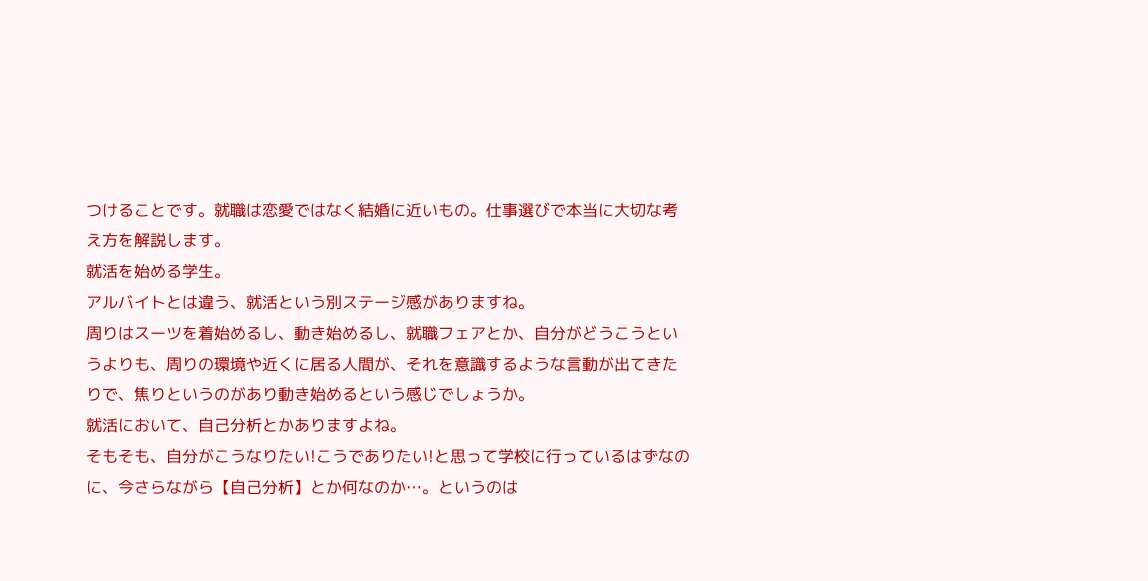つけることです。就職は恋愛ではなく結婚に近いもの。仕事選びで本当に大切な考え方を解説します。
就活を始める学生。
アルバイトとは違う、就活という別ステージ感がありますね。
周りはスーツを着始めるし、動き始めるし、就職フェアとか、自分がどうこうというよりも、周りの環境や近くに居る人間が、それを意識するような言動が出てきたりで、焦りというのがあり動き始めるという感じでしょうか。
就活において、自己分析とかありますよね。
そもそも、自分がこうなりたい!こうでありたい!と思って学校に行っているはずなのに、今さらながら【自己分析】とか何なのか…。というのは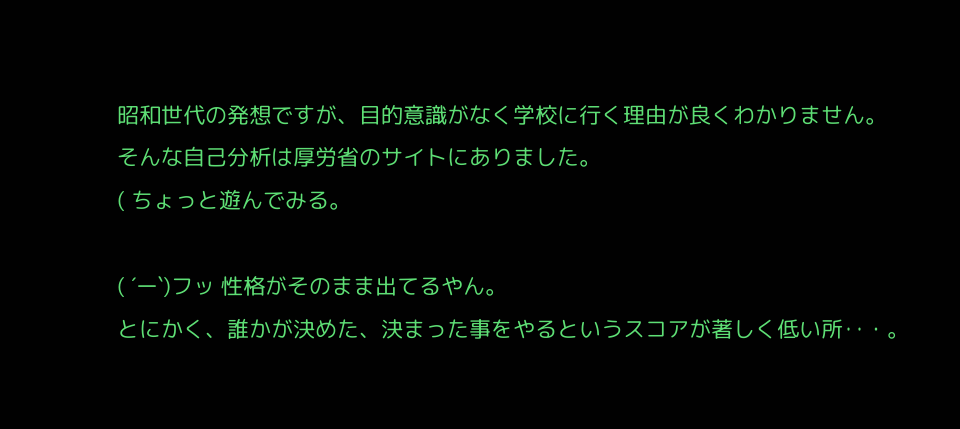昭和世代の発想ですが、目的意識がなく学校に行く理由が良くわかりません。
そんな自己分析は厚労省のサイトにありました。
( ちょっと遊んでみる。

( ´ー`)フッ 性格がそのまま出てるやん。
とにかく、誰かが決めた、決まった事をやるというスコアが著しく低い所‥・。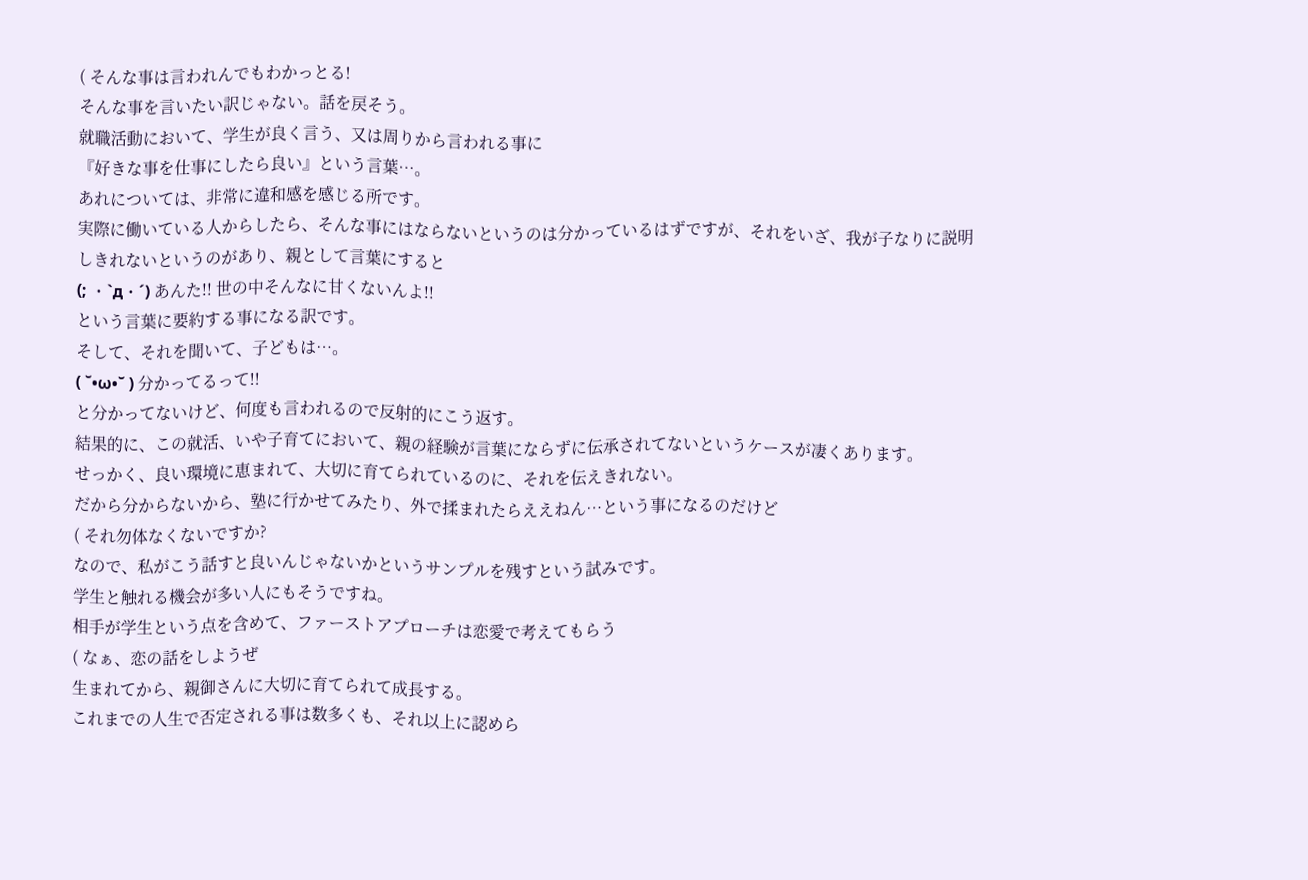( そんな事は言われんでもわかっとる!
そんな事を言いたい訳じゃない。話を戻そう。
就職活動において、学生が良く言う、又は周りから言われる事に
『好きな事を仕事にしたら良い』という言葉…。
あれについては、非常に違和感を感じる所です。
実際に働いている人からしたら、そんな事にはならないというのは分かっているはずですが、それをいざ、我が子なりに説明しきれないというのがあり、親として言葉にすると
(; ・`д・´) あんた!! 世の中そんなに甘くないんよ!!
という言葉に要約する事になる訳です。
そして、それを聞いて、子どもは…。
( ˘•ω•˘ ) 分かってるって!!
と分かってないけど、何度も言われるので反射的にこう返す。
結果的に、この就活、いや子育てにおいて、親の経験が言葉にならずに伝承されてないというケースが凄くあります。
せっかく、良い環境に恵まれて、大切に育てられているのに、それを伝えきれない。
だから分からないから、塾に行かせてみたり、外で揉まれたらええねん…という事になるのだけど
( それ勿体なくないですか?
なので、私がこう話すと良いんじゃないかというサンプルを残すという試みです。
学生と触れる機会が多い人にもそうですね。
相手が学生という点を含めて、ファーストアプローチは恋愛で考えてもらう
( なぁ、恋の話をしようぜ
生まれてから、親御さんに大切に育てられて成長する。
これまでの人生で否定される事は数多くも、それ以上に認めら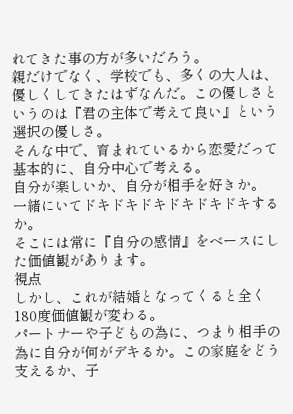れてきた事の方が多いだろう。
親だけでなく、学校でも、多くの大人は、優しくしてきたはずなんだ。この優しさというのは『君の主体で考えて良い』という選択の優しさ。
そんな中で、育まれているから恋愛だって基本的に、自分中心で考える。
自分が楽しいか、自分が相手を好きか。 一緒にいてドキドキドキドキドキドキするか。
そこには常に『自分の感情』をベースにした価値観があります。
視点
しかし、これが結婚となってくると全く180度価値観が変わる。
パートナーや子どもの為に、つまり相手の為に自分が何がデキるか。この家庭をどう支えるか、子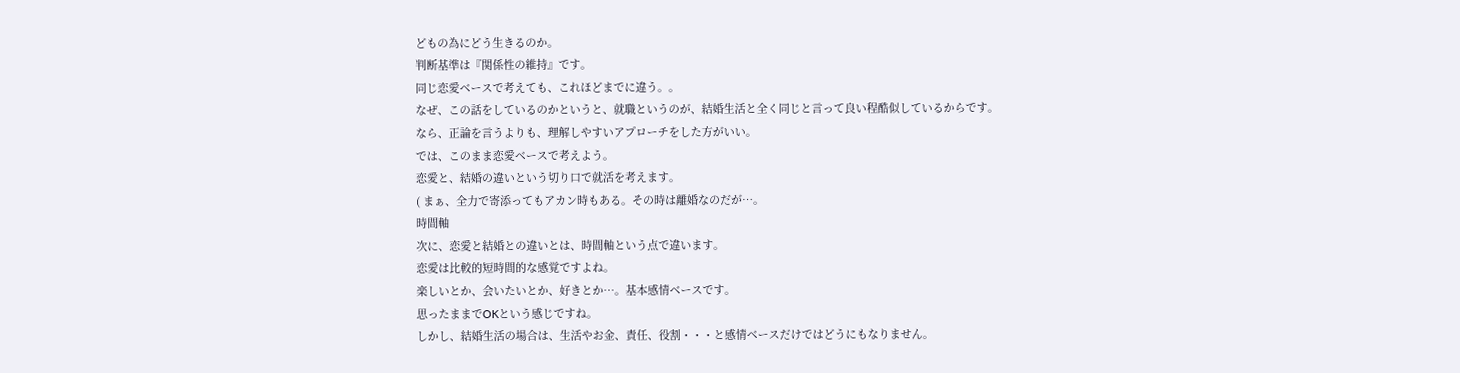どもの為にどう生きるのか。
判断基準は『関係性の維持』です。
同じ恋愛ベースで考えても、これほどまでに違う。。
なぜ、この話をしているのかというと、就職というのが、結婚生活と全く同じと言って良い程酷似しているからです。
なら、正論を言うよりも、理解しやすいアプローチをした方がいい。
では、このまま恋愛ベースで考えよう。
恋愛と、結婚の違いという切り口で就活を考えます。
( まぁ、全力で寄添ってもアカン時もある。その時は離婚なのだが…。
時間軸
次に、恋愛と結婚との違いとは、時間軸という点で違います。
恋愛は比較的短時間的な感覚ですよね。
楽しいとか、会いたいとか、好きとか…。基本感情ベースです。
思ったままでOKという感じですね。
しかし、結婚生活の場合は、生活やお金、責任、役割・・・と感情ベースだけではどうにもなりません。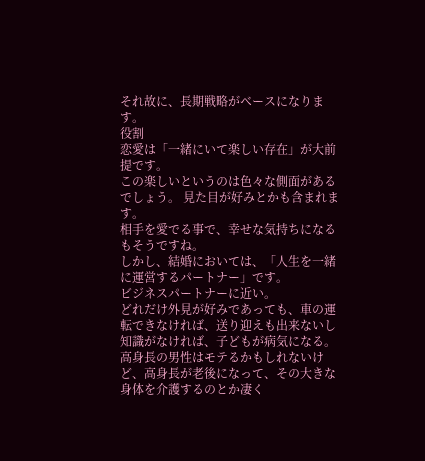それ故に、長期戦略がベースになります。
役割
恋愛は「一緒にいて楽しい存在」が大前提です。
この楽しいというのは色々な側面があるでしょう。 見た目が好みとかも含まれます。
相手を愛でる事で、幸せな気持ちになるもそうですね。
しかし、結婚においては、「人生を一緒に運営するパートナー」です。
ビジネスパートナーに近い。
どれだけ外見が好みであっても、車の運転できなければ、送り迎えも出来ないし
知識がなければ、子どもが病気になる。
高身長の男性はモテるかもしれないけど、高身長が老後になって、その大きな身体を介護するのとか凄く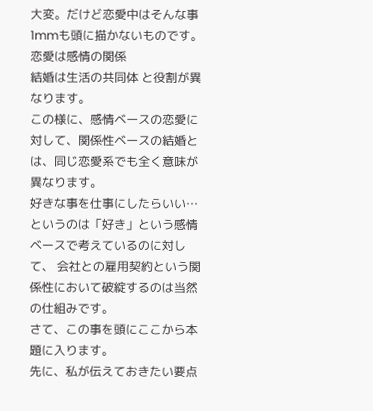大変。だけど恋愛中はそんな事1mmも頭に描かないものです。
恋愛は感情の関係
結婚は生活の共同体 と役割が異なります。
この様に、感情ベースの恋愛に対して、関係性ベースの結婚とは、同じ恋愛系でも全く意味が異なります。
好きな事を仕事にしたらいい…というのは「好き」という感情ベースで考えているのに対して、 会社との雇用契約という関係性において破綻するのは当然の仕組みです。
さて、この事を頭にここから本題に入ります。
先に、私が伝えておきたい要点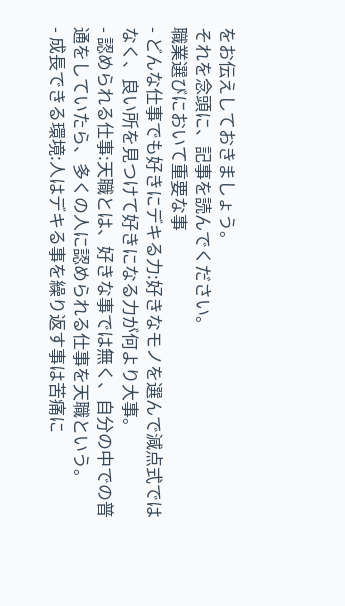をお伝えしておきましょう。
それを念頭に、記事を読んでください。
職業選びにおいて重要な事
- どんな仕事でも好きにデキる力:好きなモノを選んで減点式ではなく、良い所を見つけて好きになる力が何より大事。
- 認められる仕事:天職とは、好きな事では無く、自分の中での普通をしていたら、多くの人に認められる仕事を天職という。
- 成長できる環境:人はデキる事を繰り返す事は苦痛に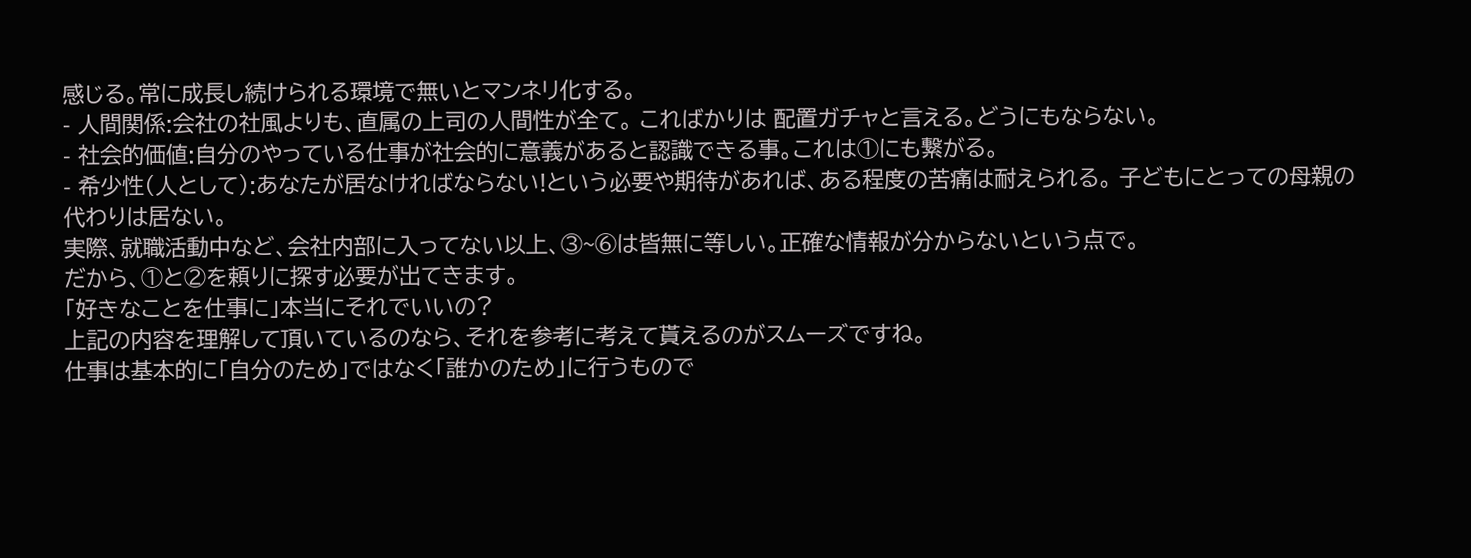感じる。常に成長し続けられる環境で無いとマンネリ化する。
- 人間関係:会社の社風よりも、直属の上司の人間性が全て。 こればかりは 配置ガチャと言える。どうにもならない。
- 社会的価値:自分のやっている仕事が社会的に意義があると認識できる事。これは①にも繋がる。
- 希少性(人として):あなたが居なければならない!という必要や期待があれば、ある程度の苦痛は耐えられる。 子どもにとっての母親の代わりは居ない。
実際、就職活動中など、会社内部に入ってない以上、③~⑥は皆無に等しい。正確な情報が分からないという点で。
だから、①と②を頼りに探す必要が出てきます。
「好きなことを仕事に」本当にそれでいいの?
上記の内容を理解して頂いているのなら、それを参考に考えて貰えるのがスムーズですね。
仕事は基本的に「自分のため」ではなく「誰かのため」に行うもので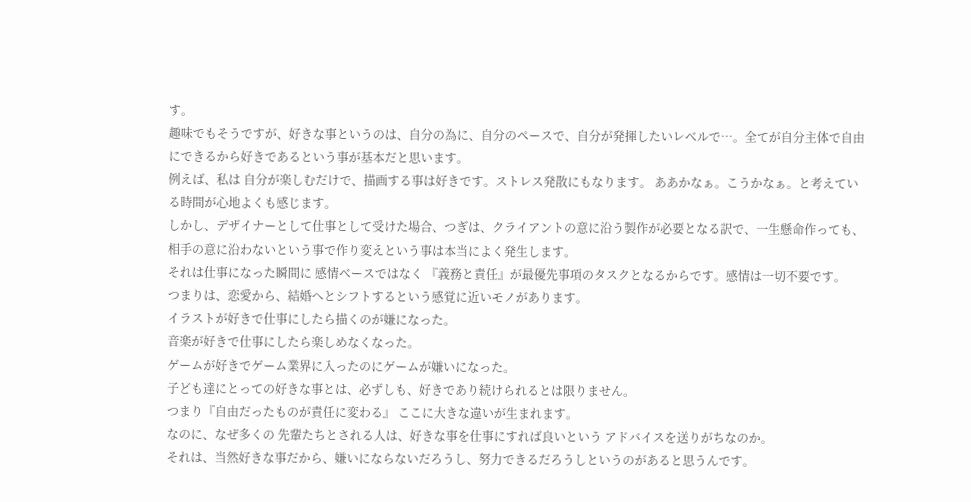す。
趣味でもそうですが、好きな事というのは、自分の為に、自分のペースで、自分が発揮したいレベルで…。全てが自分主体で自由にできるから好きであるという事が基本だと思います。
例えば、私は 自分が楽しむだけで、描画する事は好きです。ストレス発散にもなります。 ああかなぁ。こうかなぁ。と考えている時間が心地よくも感じます。
しかし、デザイナーとして仕事として受けた場合、つぎは、クライアントの意に沿う製作が必要となる訳で、一生懸命作っても、相手の意に沿わないという事で作り変えという事は本当によく発生します。
それは仕事になった瞬間に 感情ベースではなく 『義務と責任』が最優先事項のタスクとなるからです。感情は一切不要です。
つまりは、恋愛から、結婚へとシフトするという感覚に近いモノがあります。
イラストが好きで仕事にしたら描くのが嫌になった。
音楽が好きで仕事にしたら楽しめなくなった。
ゲームが好きでゲーム業界に入ったのにゲームが嫌いになった。
子ども達にとっての好きな事とは、必ずしも、好きであり続けられるとは限りません。
つまり『自由だったものが責任に変わる』 ここに大きな違いが生まれます。
なのに、なぜ多くの 先輩たちとされる人は、好きな事を仕事にすれば良いという アドバイスを送りがちなのか。
それは、当然好きな事だから、嫌いにならないだろうし、努力できるだろうしというのがあると思うんです。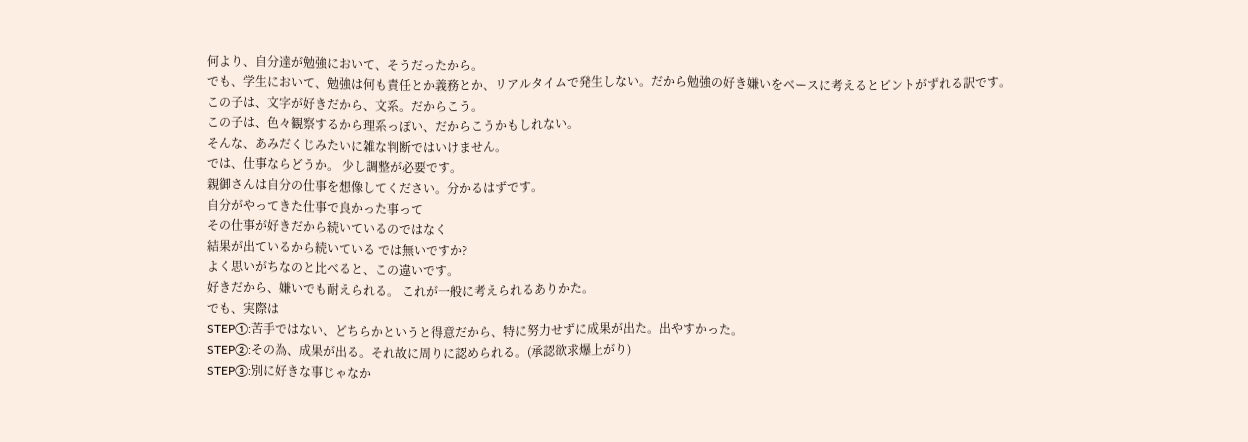何より、自分達が勉強において、そうだったから。
でも、学生において、勉強は何も責任とか義務とか、リアルタイムで発生しない。だから勉強の好き嫌いをベースに考えるとピントがずれる訳です。
この子は、文字が好きだから、文系。だからこう。
この子は、色々観察するから理系っぽい、だからこうかもしれない。
そんな、あみだくじみたいに雑な判断ではいけません。
では、仕事ならどうか。 少し調整が必要です。
親御さんは自分の仕事を想像してください。分かるはずです。
自分がやってきた仕事で良かった事って
その仕事が好きだから続いているのではなく
結果が出ているから続いている では無いですか?
よく思いがちなのと比べると、この違いです。
好きだから、嫌いでも耐えられる。 これが一般に考えられるありかた。
でも、実際は
STEP①:苦手ではない、どちらかというと得意だから、特に努力せずに成果が出た。出やすかった。
STEP②:その為、成果が出る。それ故に周りに認められる。(承認欲求爆上がり)
STEP③:別に好きな事じゃなか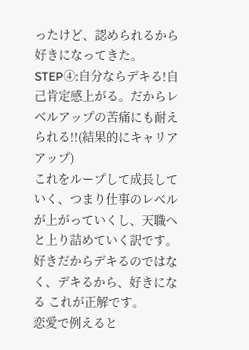ったけど、認められるから好きになってきた。
STEP④:自分ならデキる!自己肯定感上がる。だからレベルアップの苦痛にも耐えられる!!(結果的にキャリアアップ)
これをループして成長していく、つまり仕事のレベルが上がっていくし、天職へと上り詰めていく訳です。
好きだからデキるのではなく、デキるから、好きになる これが正解です。
恋愛で例えると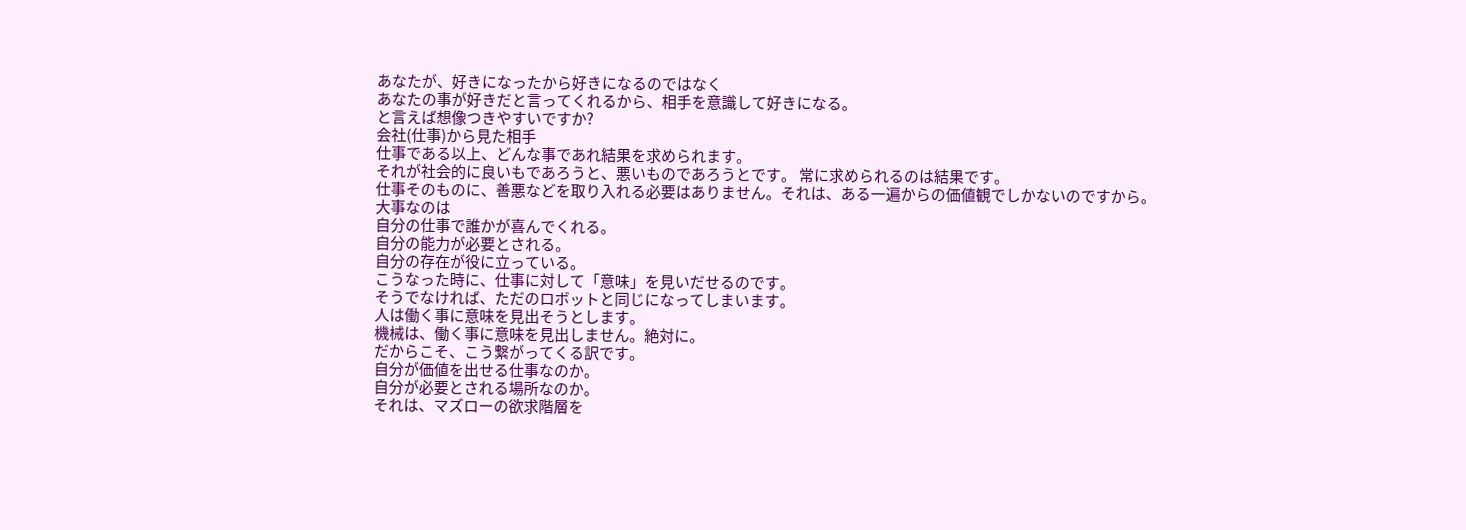あなたが、好きになったから好きになるのではなく
あなたの事が好きだと言ってくれるから、相手を意識して好きになる。
と言えば想像つきやすいですか?
会社(仕事)から見た相手
仕事である以上、どんな事であれ結果を求められます。
それが社会的に良いもであろうと、悪いものであろうとです。 常に求められるのは結果です。
仕事そのものに、善悪などを取り入れる必要はありません。それは、ある一遍からの価値観でしかないのですから。
大事なのは
自分の仕事で誰かが喜んでくれる。
自分の能力が必要とされる。
自分の存在が役に立っている。
こうなった時に、仕事に対して「意味」を見いだせるのです。
そうでなければ、ただのロボットと同じになってしまいます。
人は働く事に意味を見出そうとします。
機械は、働く事に意味を見出しません。絶対に。
だからこそ、こう繋がってくる訳です。
自分が価値を出せる仕事なのか。
自分が必要とされる場所なのか。
それは、マズローの欲求階層を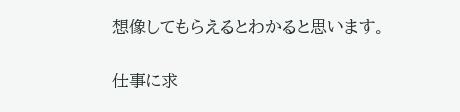想像してもらえるとわかると思います。

仕事に求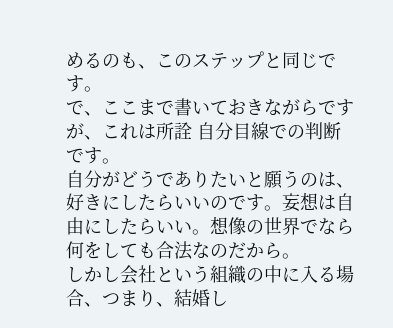めるのも、このステップと同じです。
で、ここまで書いておきながらですが、これは所詮 自分目線での判断です。
自分がどうでありたいと願うのは、好きにしたらいいのです。妄想は自由にしたらいい。想像の世界でなら何をしても合法なのだから。
しかし会社という組織の中に入る場合、つまり、結婚し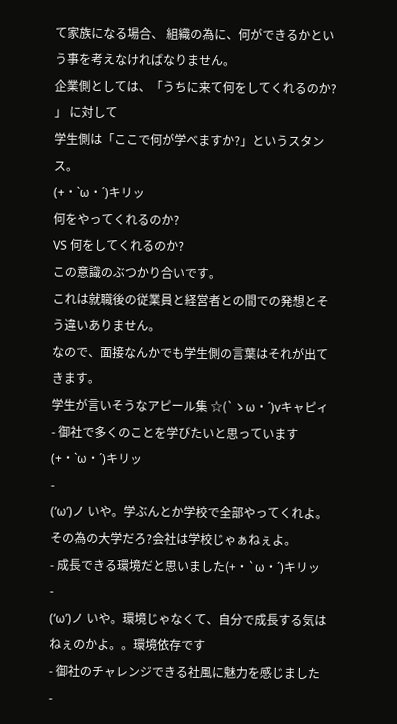て家族になる場合、 組織の為に、何ができるかという事を考えなければなりません。
企業側としては、「うちに来て何をしてくれるのか? 」 に対して
学生側は「ここで何が学べますか?」というスタンス。
(+・`ω・´)キリッ
何をやってくれるのか?
VS 何をしてくれるのか?
この意識のぶつかり合いです。
これは就職後の従業員と経営者との間での発想とそう違いありません。
なので、面接なんかでも学生側の言葉はそれが出てきます。
学生が言いそうなアピール集 ☆(`ゝω・´)vキャピィ
- 御社で多くのことを学びたいと思っています(+・`ω・´)キリッ
-
(‘ω’)ノ いや。学ぶんとか学校で全部やってくれよ。その為の大学だろ?会社は学校じゃぁねぇよ。
- 成長できる環境だと思いました(+・`ω・´)キリッ
-
(‘ω’)ノ いや。環境じゃなくて、自分で成長する気はねぇのかよ。。環境依存です
- 御社のチャレンジできる社風に魅力を感じました
-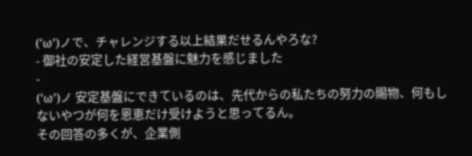(‘ω’)ノで、チャレンジする以上結果だせるんやろな?
- 御社の安定した経営基盤に魅力を感じました
-
(‘ω’)ノ 安定基盤にできているのは、先代からの私たちの努力の賜物、何もしないやつが何を恩恵だけ受けようと思ってるん。
その回答の多くが、企業側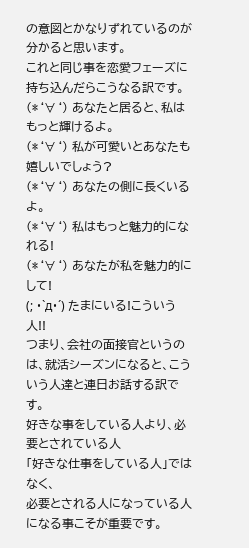の意図とかなりずれているのが分かると思います。
これと同じ事を恋愛フェーズに持ち込んだらこうなる訳です。
(*‘∀‘) あなたと居ると、私はもっと輝けるよ。
(*‘∀‘) 私が可愛いとあなたも嬉しいでしょう?
(*‘∀‘) あなたの側に長くいるよ。
(*‘∀‘) 私はもっと魅力的になれる!
(*‘∀‘) あなたが私を魅力的にして!
(; ・`д・´) たまにいる!こういう人!!
つまり、会社の面接官というのは、就活シーズンになると、こういう人達と連日お話する訳です。
好きな事をしている人より、必要とされている人
「好きな仕事をしている人」ではなく、
必要とされる人になっている人になる事こそが重要です。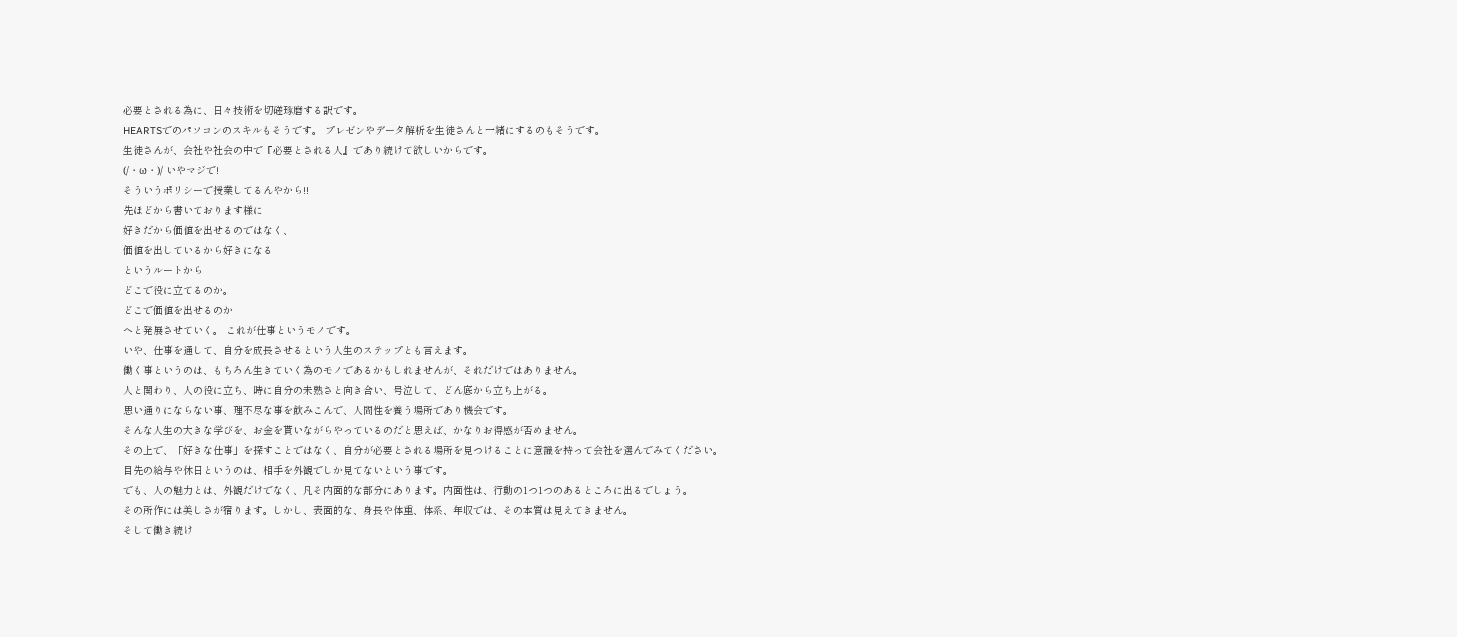必要とされる為に、日々技術を切磋琢磨する訳です。
HEARTSでのパソコンのスキルもそうです。 プレゼンやデータ解析を生徒さんと一緒にするのもそうです。
生徒さんが、会社や社会の中で『必要とされる人』であり続けて欲しいからです。
(/・ω・)/ いやマジで!
そういうポリシーで授業してるんやから!!
先ほどから書いております様に
好きだから価値を出せるのではなく、
価値を出しているから好きになる
というルートから
どこで役に立てるのか。
どこで価値を出せるのか
へと発展させていく。 これが仕事というモノです。
いや、仕事を通して、自分を成長させるという人生のステップとも言えます。
働く事というのは、もちろん生きていく為のモノであるかもしれませんが、それだけではありません。
人と関わり、人の役に立ち、時に自分の未熟さと向き合い、号泣して、どん底から立ち上がる。
思い通りにならない事、理不尽な事を飲みこんで、人間性を養う場所であり機会です。
そんな人生の大きな学びを、お金を貰いながらやっているのだと思えば、かなりお得感が否めません。
その上で、「好きな仕事」を探すことではなく、自分が必要とされる場所を見つけることに意識を持って会社を選んでみてください。
目先の給与や休日というのは、相手を外観でしか見てないという事です。
でも、人の魅力とは、外観だけでなく、凡そ内面的な部分にあります。内面性は、行動の1つ1つのあるところに出るでしょう。
その所作には美しさが宿ります。しかし、表面的な、身長や体重、体系、年収では、その本質は見えてきません。
そして働き続け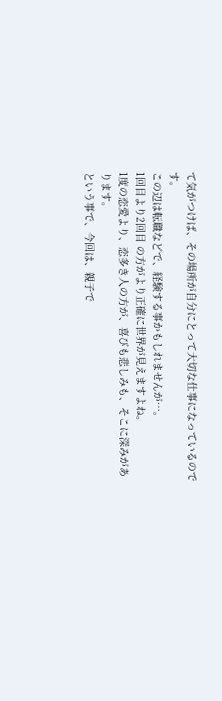て気がつけば、その場所が自分にとって大切な仕事になっているのです。
この辺は転職などで、経験する事かもしれませんが…。
1回目より2回目 の方がより正確に世界が見えますよね。
1度の恋愛より、恋多き人の方が、喜びも悲しみも、そこに深みがあります。
という事で、今回は、親子で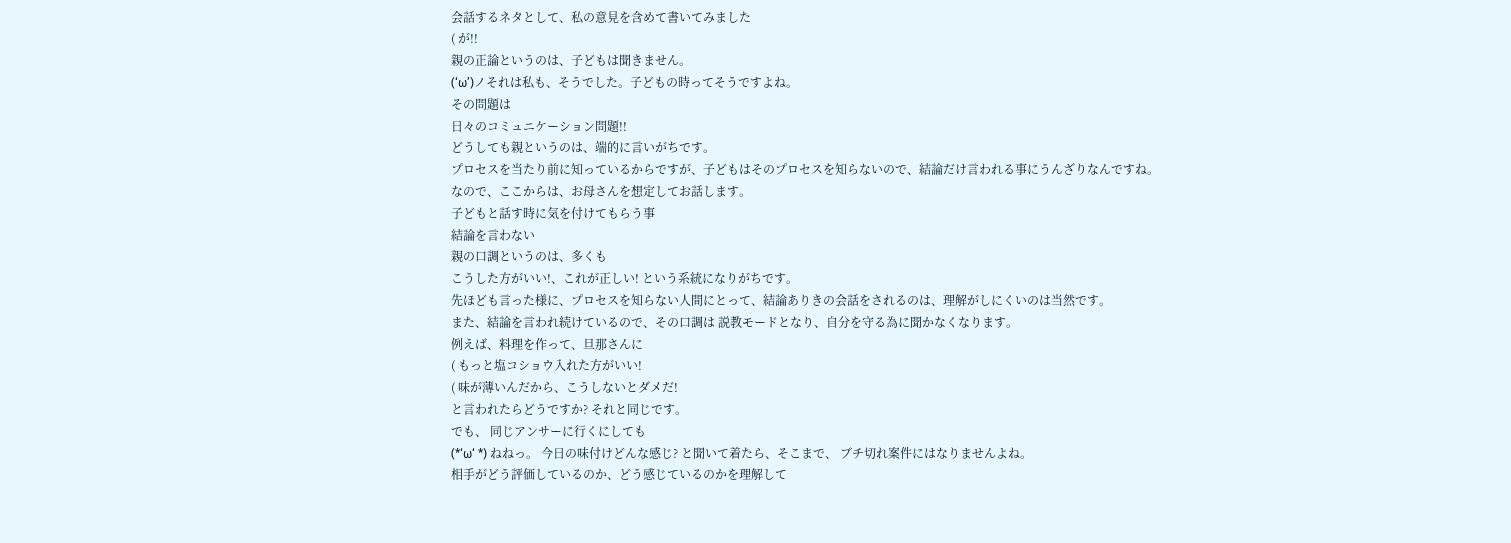会話するネタとして、私の意見を含めて書いてみました
( が!!
親の正論というのは、子どもは聞きません。
(‘ω’)ノそれは私も、そうでした。子どもの時ってそうですよね。
その問題は
日々のコミュニケーション問題!!
どうしても親というのは、端的に言いがちです。
プロセスを当たり前に知っているからですが、子どもはそのプロセスを知らないので、結論だけ言われる事にうんざりなんですね。
なので、ここからは、お母さんを想定してお話します。
子どもと話す時に気を付けてもらう事
結論を言わない
親の口調というのは、多くも
こうした方がいい!、これが正しい! という系統になりがちです。
先ほども言った様に、プロセスを知らない人間にとって、結論ありきの会話をされるのは、理解がしにくいのは当然です。
また、結論を言われ続けているので、その口調は 説教モードとなり、自分を守る為に聞かなくなります。
例えば、料理を作って、旦那さんに
( もっと塩コショウ入れた方がいい!
( 味が薄いんだから、こうしないとダメだ!
と言われたらどうですか? それと同じです。
でも、 同じアンサーに行くにしても
(*‘ω‘ *) ねねっ。 今日の味付けどんな感じ? と聞いて着たら、そこまで、 ブチ切れ案件にはなりませんよね。
相手がどう評価しているのか、どう感じているのかを理解して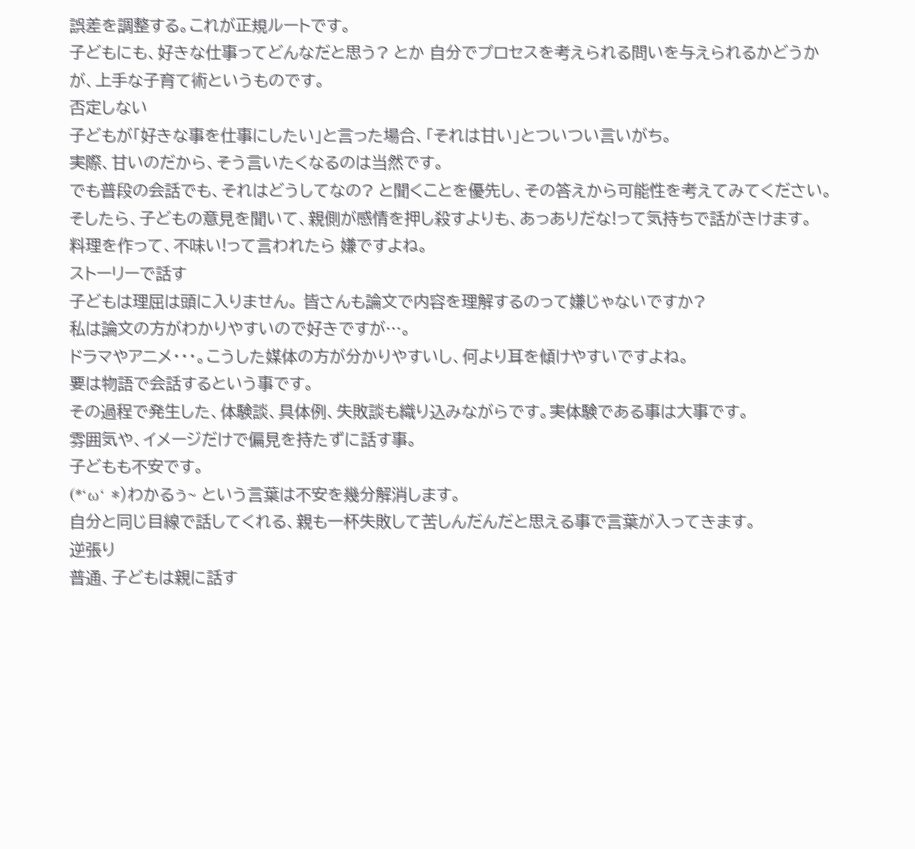誤差を調整する。これが正規ルートです。
子どもにも、好きな仕事ってどんなだと思う? とか 自分でプロセスを考えられる問いを与えられるかどうかが、上手な子育て術というものです。
否定しない
子どもが「好きな事を仕事にしたい」と言った場合、「それは甘い」とついつい言いがち。
実際、甘いのだから、そう言いたくなるのは当然です。
でも普段の会話でも、それはどうしてなの? と聞くことを優先し、その答えから可能性を考えてみてください。
そしたら、子どもの意見を聞いて、親側が感情を押し殺すよりも、あっありだな!って気持ちで話がきけます。
料理を作って、不味い!って言われたら 嫌ですよね。
ストーリーで話す
子どもは理屈は頭に入りません。 皆さんも論文で内容を理解するのって嫌じゃないですか?
私は論文の方がわかりやすいので好きですが…。
ドラマやアニメ・・・。こうした媒体の方が分かりやすいし、何より耳を傾けやすいですよね。
要は物語で会話するという事です。
その過程で発生した、体験談、具体例、失敗談も織り込みながらです。実体験である事は大事です。
雰囲気や、イメージだけで偏見を持たずに話す事。
子どもも不安です。
(*‘ω‘ *)わかるぅ~ という言葉は不安を幾分解消します。
自分と同じ目線で話してくれる、親も一杯失敗して苦しんだんだと思える事で言葉が入ってきます。
逆張り
普通、子どもは親に話す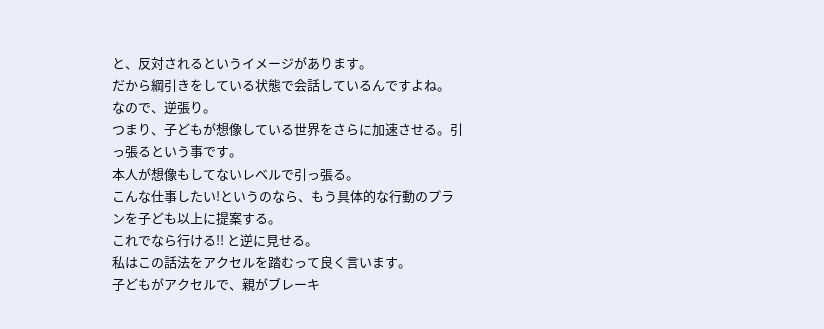と、反対されるというイメージがあります。
だから綱引きをしている状態で会話しているんですよね。
なので、逆張り。
つまり、子どもが想像している世界をさらに加速させる。引っ張るという事です。
本人が想像もしてないレベルで引っ張る。
こんな仕事したい!というのなら、もう具体的な行動のプランを子ども以上に提案する。
これでなら行ける!! と逆に見せる。
私はこの話法をアクセルを踏むって良く言います。
子どもがアクセルで、親がブレーキ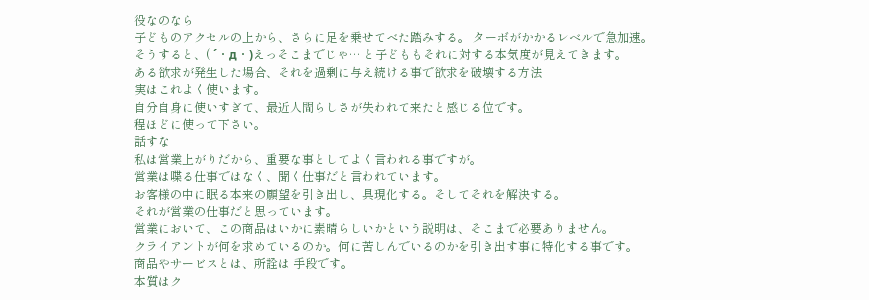役なのなら
子どものアクセルの上から、さらに足を乗せてべた踏みする。 ターボがかかるレベルで急加速。
そうすると、( ´・д・)えっそこまでじゃ… と子どももそれに対する本気度が見えてきます。
ある欲求が発生した場合、それを過剰に与え続ける事で欲求を破壊する方法
実はこれよく使います。
自分自身に使いすぎて、最近人間らしさが失われて来たと感じる位です。
程ほどに使って下さい。
話すな
私は営業上がりだから、重要な事としてよく言われる事ですが。
営業は喋る仕事ではなく、聞く仕事だと言われています。
お客様の中に眠る本来の願望を引き出し、具現化する。そしてそれを解決する。
それが営業の仕事だと思っています。
営業において、この商品はいかに素晴らしいかという説明は、そこまで必要ありません。
クライアントが何を求めているのか。何に苦しんでいるのかを引き出す事に特化する事です。
商品やサービスとは、所詮は 手段です。
本質はク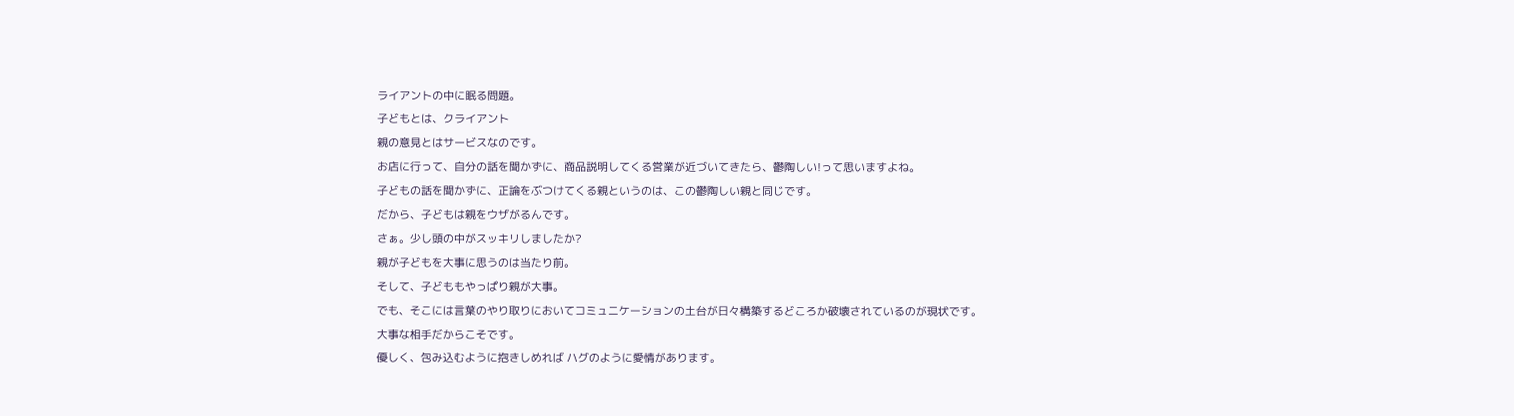ライアントの中に眠る問題。
子どもとは、クライアント
親の意見とはサービスなのです。
お店に行って、自分の話を聞かずに、商品説明してくる営業が近づいてきたら、鬱陶しい!って思いますよね。
子どもの話を聞かずに、正論をぶつけてくる親というのは、この鬱陶しい親と同じです。
だから、子どもは親をウザがるんです。
さぁ。少し頭の中がスッキリしましたか?
親が子どもを大事に思うのは当たり前。
そして、子どももやっぱり親が大事。
でも、そこには言葉のやり取りにおいてコミュニケーションの土台が日々構築するどころか破壊されているのが現状です。
大事な相手だからこそです。
優しく、包み込むように抱きしめれば ハグのように愛情があります。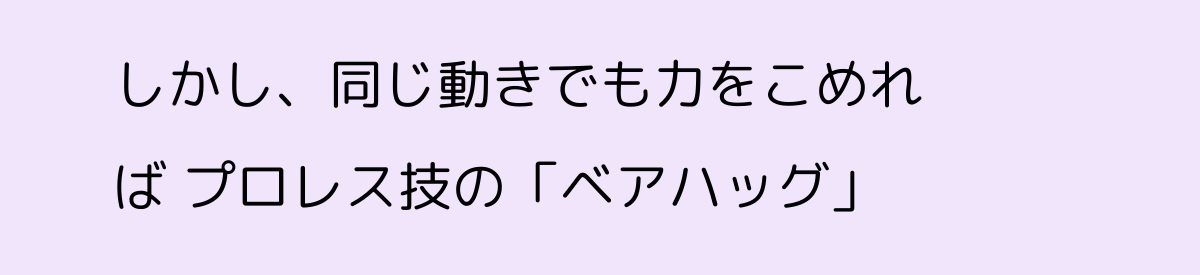しかし、同じ動きでも力をこめれば プロレス技の「ベアハッグ」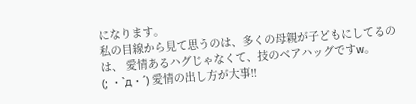になります。
私の目線から見て思うのは、多くの母親が子どもにしてるのは、 愛情あるハグじゃなくて、技のベアハッグですw。
(; ・`д・´) 愛情の出し方が大事!!